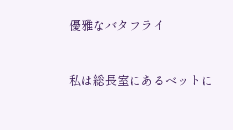優雅なバタフライ


私は総長室にあるベットに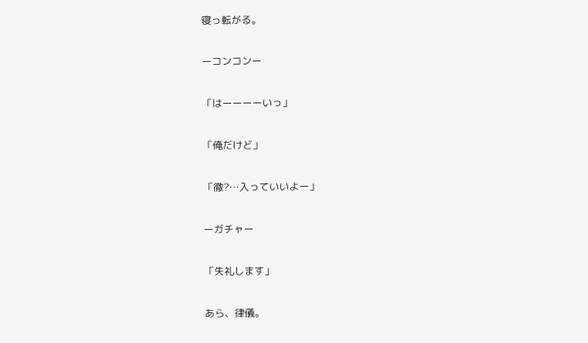寝っ転がる。

ーコンコンー

「はーーーーいっ」

「俺だけど」

「徹?…入っていいよー」

ーガチャー

「失礼します」

あら、律儀。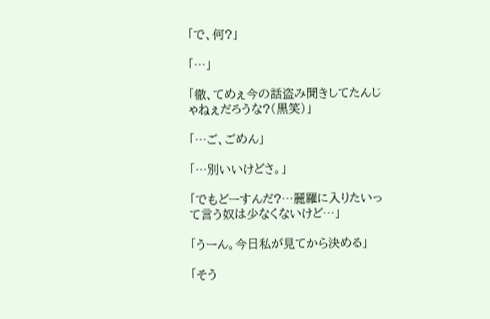「で、何?」

「…」

「徹、てめぇ今の話盗み聞きしてたんじゃねぇだろうな?(黒笑)」

「…ご、ごめん」

「…別いいけどさ。」

「でもどーすんだ?…麗羅に入りたいって言う奴は少なくないけど…」

「うーん。今日私が見てから決める」

「そう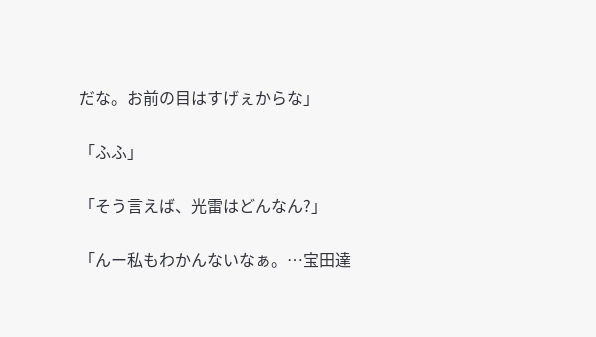だな。お前の目はすげぇからな」

「ふふ」

「そう言えば、光雷はどんなん?」

「んー私もわかんないなぁ。…宝田達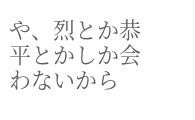や、烈とか恭平とかしか会わないから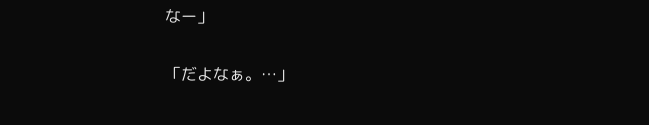なー」

「だよなぁ。…」